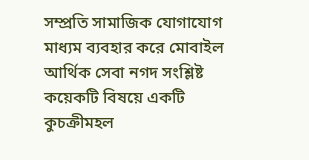সম্প্রতি সামাজিক যোগাযোগ মাধ্যম ব্যবহার করে মোবাইল আর্থিক সেবা নগদ সংশ্লিষ্ট কয়েকটি বিষয়ে একটি কুচক্রীমহল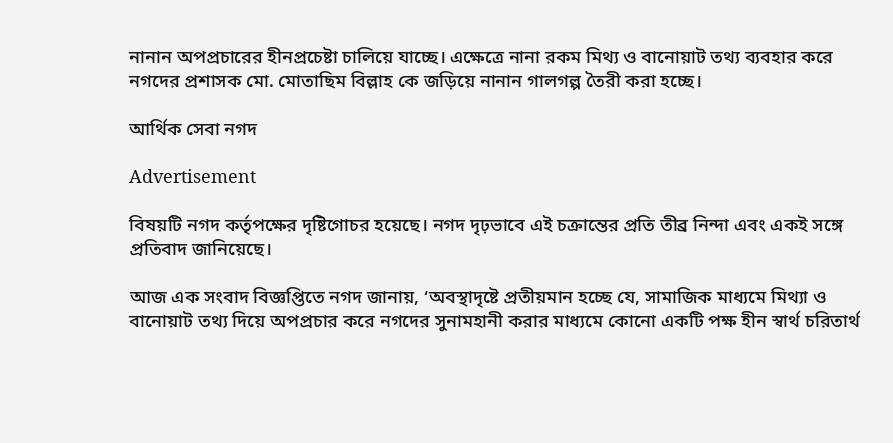নানান অপপ্রচারের হীনপ্রচেষ্টা চালিয়ে যাচ্ছে। এক্ষেত্রে নানা রকম মিথ্য ও বানোয়াট তথ্য ব্যবহার করে নগদের প্রশাসক মো. মোতাছিম বিল্লাহ কে জড়িয়ে নানান গালগল্প তৈরী করা হচ্ছে।

আর্থিক সেবা নগদ

Advertisement

বিষয়টি নগদ কর্তৃপক্ষের দৃষ্টিগোচর হয়েছে। নগদ দৃঢ়ভাবে এই চক্রান্তের প্রতি তীব্র নিন্দা এবং একই সঙ্গে প্রতিবাদ জানিয়েছে।

আজ এক সংবাদ বিজ্ঞপ্তিতে নগদ জানায়, ‘অবস্থাদৃষ্টে প্রতীয়মান হচ্ছে যে, সামাজিক মাধ্যমে মিথ্যা ও বানোয়াট তথ্য দিয়ে অপপ্রচার করে নগদের সুনামহানী করার মাধ্যমে কোনো একটি পক্ষ হীন স্বার্থ চরিতার্থ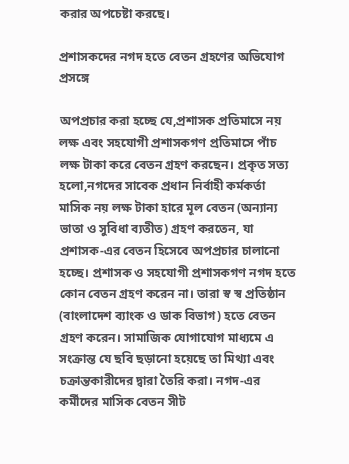করার অপচেষ্টা করছে।

প্রশাসকদের নগদ হতে বেতন গ্রহণের অভিযোগ প্রসঙ্গে

অপপ্রচার করা হচ্ছে যে,প্রশাসক প্রতিমাসে নয় লক্ষ এবং সহযোগী প্রশাসকগণ প্রতিমাসে পাঁচ লক্ষ টাকা করে বেতন গ্রহণ করছেন। প্রকৃত সত্য হলো,নগদের সাবেক প্রধান নির্বাহী কর্মকর্তা মাসিক নয় লক্ষ টাকা হারে মূল বেতন (অন্যান্য ভাতা ও সুবিধা ব্যতীত) গ্রহণ করতেন, যা প্রশাসক-এর বেতন হিসেবে অপপ্রচার চালানো হচ্ছে। প্রশাসক ও সহযোগী প্রশাসকগণ নগদ হতে কোন বেতন গ্রহণ করেন না। তারা স্ব স্ব প্রতিষ্ঠান (বাংলাদেশ ব্যাংক ও ডাক বিভাগ) হতে বেতন গ্রহণ করেন। সামাজিক যোগাযোগ মাধ্যমে এ সংক্রান্ত যে ছবি ছড়ানো হয়েছে তা মিথ্যা এবং চক্রান্তকারীদের দ্বারা তৈরি করা। নগদ-এর কর্মীদের মাসিক বেতন সীট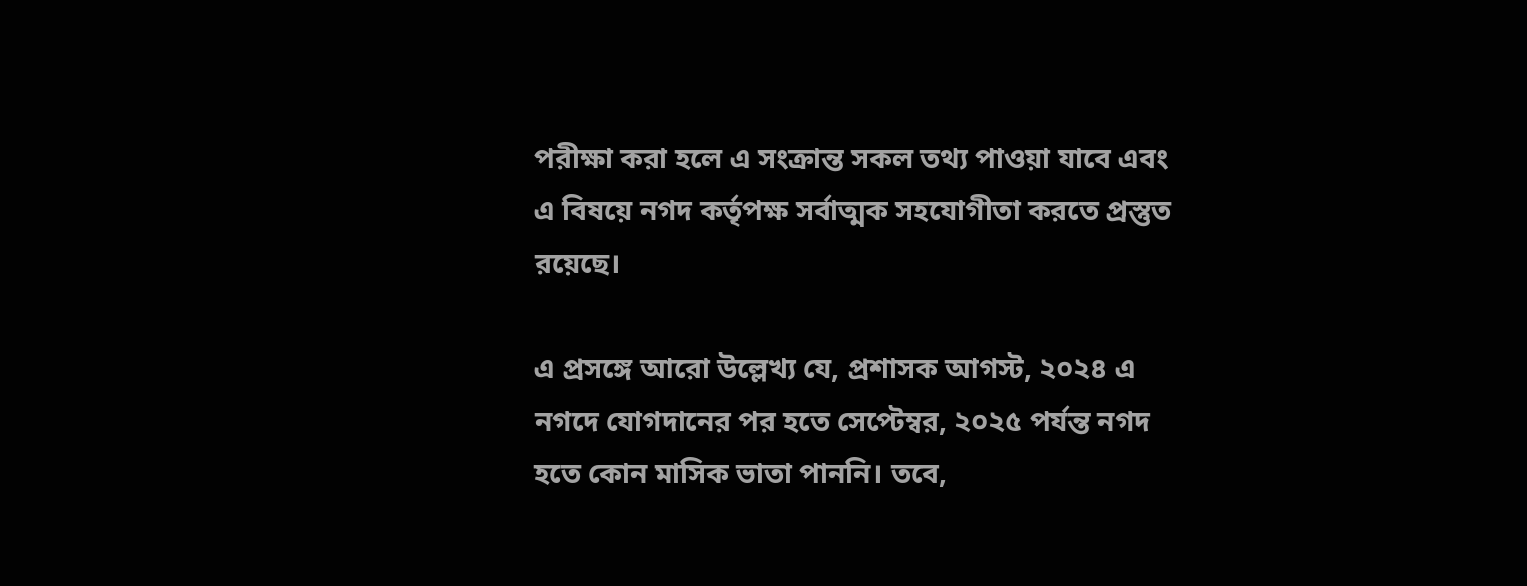পরীক্ষা করা হলে এ সংক্রান্ত সকল তথ্য পাওয়া যাবে এবং এ বিষয়ে নগদ কর্তৃপক্ষ সর্বাত্মক সহযোগীতা করতে প্রস্তুত রয়েছে।

এ প্রসঙ্গে আরো উল্লেখ্য যে, প্রশাসক আগস্ট, ২০২৪ এ নগদে যোগদানের পর হতে সেপ্টেম্বর, ২০২৫ পর্যন্ত নগদ হতে কোন মাসিক ভাতা পাননি। তবে,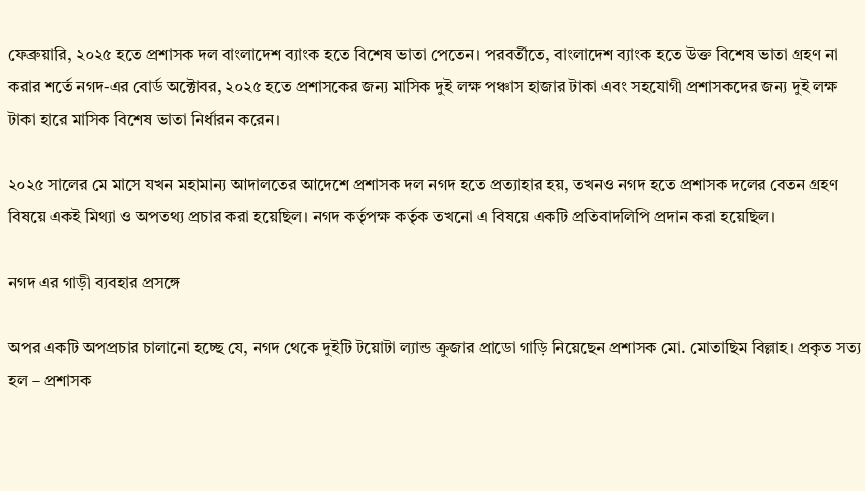ফেব্রুয়ারি, ২০২৫ হতে প্রশাসক দল বাংলাদেশ ব্যাংক হতে বিশেষ ভাতা পেতেন। পরবর্তীতে, বাংলাদেশ ব্যাংক হতে উক্ত বিশেষ ভাতা গ্রহণ না করার শর্তে নগদ-এর বোর্ড অক্টোবর, ২০২৫ হতে প্রশাসকের জন্য মাসিক দুই লক্ষ পঞ্চাস হাজার টাকা এবং সহযোগী প্রশাসকদের জন্য দুই লক্ষ টাকা হারে মাসিক বিশেষ ভাতা নির্ধারন করেন।

২০২৫ সালের মে মাসে যখন মহামান্য আদালতের আদেশে প্রশাসক দল নগদ হতে প্রত্যাহার হয়, তখনও নগদ হতে প্রশাসক দলের বেতন গ্রহণ বিষয়ে একই মিথ্যা ও অপতথ্য প্রচার করা হয়েছিল। নগদ কর্তৃপক্ষ কর্তৃক তখনো এ বিষয়ে একটি প্রতিবাদলিপি প্রদান করা হয়েছিল।

নগদ এর গাড়ী ব্যবহার প্রসঙ্গে

অপর একটি অপপ্রচার চালানো হচ্ছে যে, নগদ থেকে দুইটি টয়োটা ল্যান্ড ক্রুজার প্রাডো গাড়ি নিয়েছেন প্রশাসক মো. মোতাছিম বিল্লাহ। প্রকৃত সত্য হল – প্রশাসক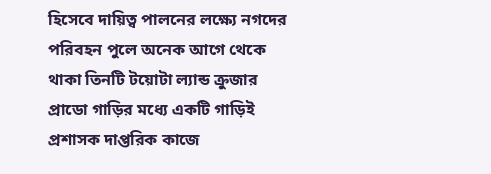হিসেবে দায়িত্ব পালনের লক্ষ্যে নগদের পরিবহন পুলে অনেক আগে থেকে থাকা তিনটি টয়োটা ল্যান্ড ক্রুজার প্রাডো গাড়ির মধ্যে একটি গাড়িই প্রশাসক দাপ্তরিক কাজে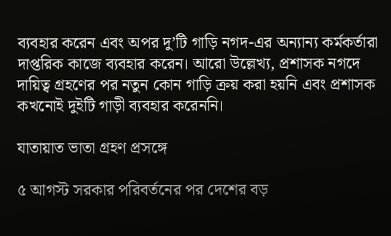ব্যবহার করেন এবং অপর দু’টি গাড়ি নগদ-এর অন্যান্য কর্মকর্তারা দাপ্তরিক কাজে ব্যবহার করেন। আরো উল্লেখ্য, প্রশাসক নগদে দায়িত্ব গ্রহণের পর নতুন কোন গাড়ি ক্রয় করা হয়নি এবং প্রশাসক কখনোই দুইটি গাড়ী ব্যবহার করেননি।

যাতায়াত ভাতা গ্রহণ প্রসঙ্গে

৫ আগস্ট সরকার পরিবর্তনের পর দেশের বড়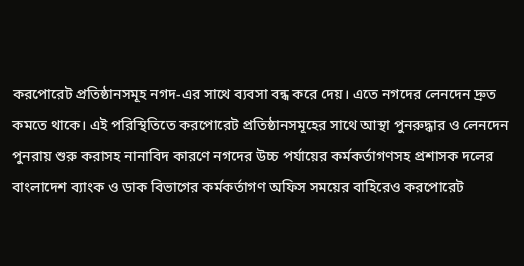করপোরেট প্রতিষ্ঠানসমূহ নগদ-এর সাথে ব্যবসা বন্ধ করে দেয়। এতে নগদের লেনদেন দ্রুত কমতে থাকে। এই পরিস্থিতিতে করপোরেট প্রতিষ্ঠানসমূহের সাথে আস্থা পুনরুদ্ধার ও লেনদেন পুনরায় শুরু করাসহ নানাবিদ কারণে নগদের উচ্চ পর্যায়ের কর্মকর্তাগণসহ প্রশাসক দলের বাংলাদেশ ব্যাংক ও ডাক বিভাগের কর্মকর্তাগণ অফিস সময়ের বাহিরেও করপোরেট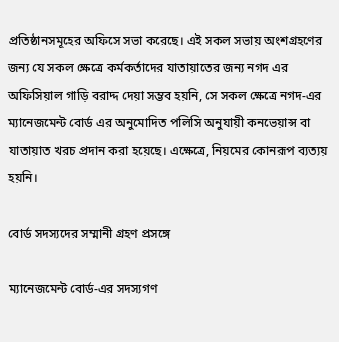প্রতিষ্ঠানসমূহের অফিসে সভা করেছে। এই সকল সভায় অংশগ্রহণের জন্য যে সকল ক্ষেত্রে কর্মকর্তাদের যাতায়াতের জন্য নগদ এর অফিসিয়াল গাড়ি বরাদ্দ দেয়া সম্ভব হয়নি, সে সকল ক্ষেত্রে নগদ-এর ম্যানেজমেন্ট বোর্ড এর অনুমোদিত পলিসি অনুযায়ী কনভেয়ান্স বা যাতায়াত খরচ প্রদান করা হয়েছে। এক্ষেত্রে, নিয়মের কোনরূপ ব্যত্যয় হয়নি।

বোর্ড সদস্যদের সম্মানী গ্রহণ প্রসঙ্গে

ম্যানেজমেন্ট বোর্ড-এর সদস্যগণ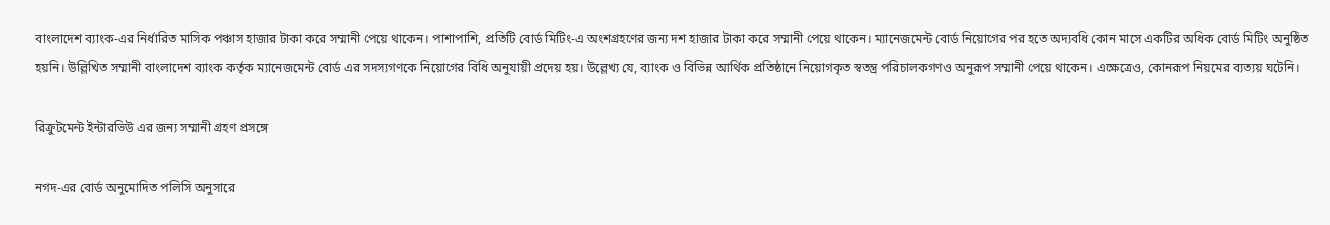বাংলাদেশ ব্যাংক-এর নির্ধারিত মাসিক পঞ্চাস হাজার টাকা করে সম্মানী পেয়ে থাকেন। পাশাপাশি, প্রতিটি বোর্ড মিটিং-এ অংশগ্রহণের জন্য দশ হাজার টাকা করে সম্মানী পেয়ে থাকেন। ম্যানেজমেন্ট বোর্ড নিয়োগের পর হতে অদ্যবধি কোন মাসে একটির অধিক বোর্ড মিটিং অনুষ্ঠিত হয়নি। উল্লিখিত সম্মানী বাংলাদেশ ব্যাংক কর্তৃক ম্যানেজমেন্ট বোর্ড এর সদস্যগণকে নিয়োগের বিধি অনুযায়ী প্রদেয় হয়। উল্লেখ্য যে, ব্যাংক ও বিভিন্ন আর্থিক প্রতিষ্ঠানে নিয়োগকৃত স্বতন্ত্র পরিচালকগণও অনুরূপ সম্মানী পেয়ে থাকেন। এক্ষেত্রেও, কোনরূপ নিয়মের ব্যত্যয় ঘটেনি।

রিক্রুটমেন্ট ইন্টারভিউ এর জন্য সম্মানী গ্রহণ প্রসঙ্গে

নগদ-এর বোর্ড অনুমোদিত পলিসি অনুসারে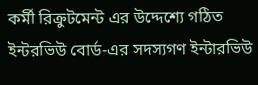কর্মী রিক্রুটমেন্ট এর উদ্দেশ্যে গঠিত ইন্টরভিউ বোর্ড-এর সদস্যগণ ইন্টারভিউ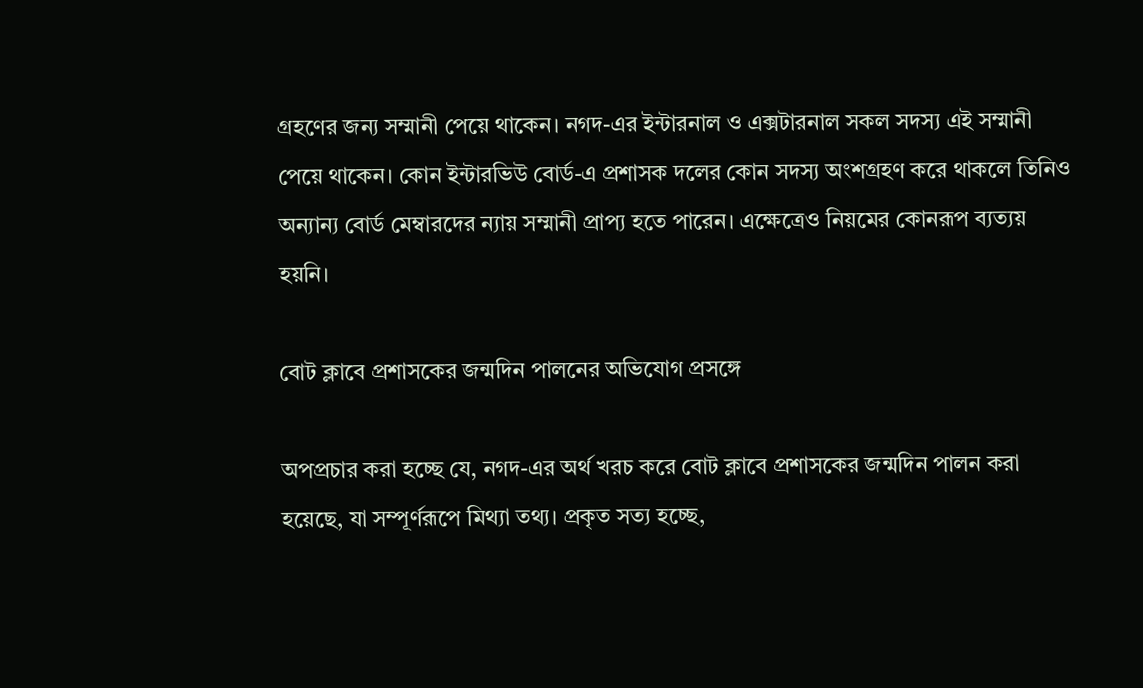গ্রহণের জন্য সম্মানী পেয়ে থাকেন। নগদ-এর ইন্টারনাল ও এক্সটারনাল সকল সদস্য এই সম্মানী পেয়ে থাকেন। কোন ইন্টারভিউ বোর্ড-এ প্রশাসক দলের কোন সদস্য অংশগ্রহণ করে থাকলে তিনিও অন্যান্য বোর্ড মেম্বারদের ন্যায় সম্মানী প্রাপ্য হতে পারেন। এক্ষেত্রেও নিয়মের কোনরূপ ব্যত্যয় হয়নি।

বোট ক্লাবে প্রশাসকের জন্মদিন পালনের অভিযোগ প্রসঙ্গে

অপপ্রচার করা হচ্ছে যে, নগদ-এর অর্থ খরচ করে বোট ক্লাবে প্রশাসকের জন্মদিন পালন করা হয়েছে, যা সম্পূর্ণরূপে মিথ্যা তথ্য। প্রকৃত সত্য হচ্ছে,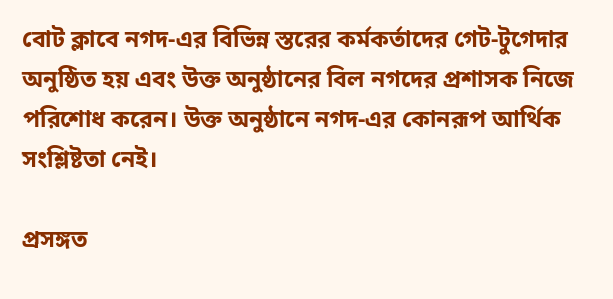বোট ক্লাবে নগদ-এর বিভিন্ন স্তরের কর্মকর্তাদের গেট-টুগেদার অনুষ্ঠিত হয় এবং উক্ত অনুষ্ঠানের বিল নগদের প্রশাসক নিজে পরিশোধ করেন। উক্ত অনুষ্ঠানে নগদ-এর কোনরূপ আর্থিক সংশ্লিষ্টতা নেই।

প্রসঙ্গত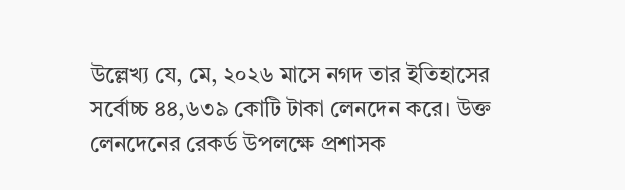উল্লেখ্য যে, মে, ২০২৬ মাসে নগদ তার ইতিহাসের সর্বোচ্চ ৪৪,৬৩৯ কোটি টাকা লেনদেন করে। উক্ত লেনদেনের রেকর্ড উপলক্ষে প্রশাসক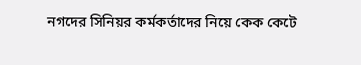নগদের সিনিয়র কর্মকর্তাদের নিয়ে কেক কেটে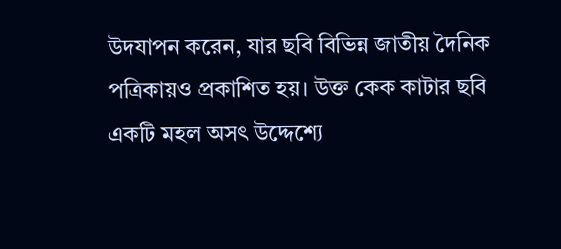উদযাপন করেন, যার ছবি বিভিন্ন জাতীয় দৈনিক পত্রিকায়ও প্রকাশিত হয়। উক্ত কেক কাটার ছবি একটি মহল অসৎ উদ্দেশ্যে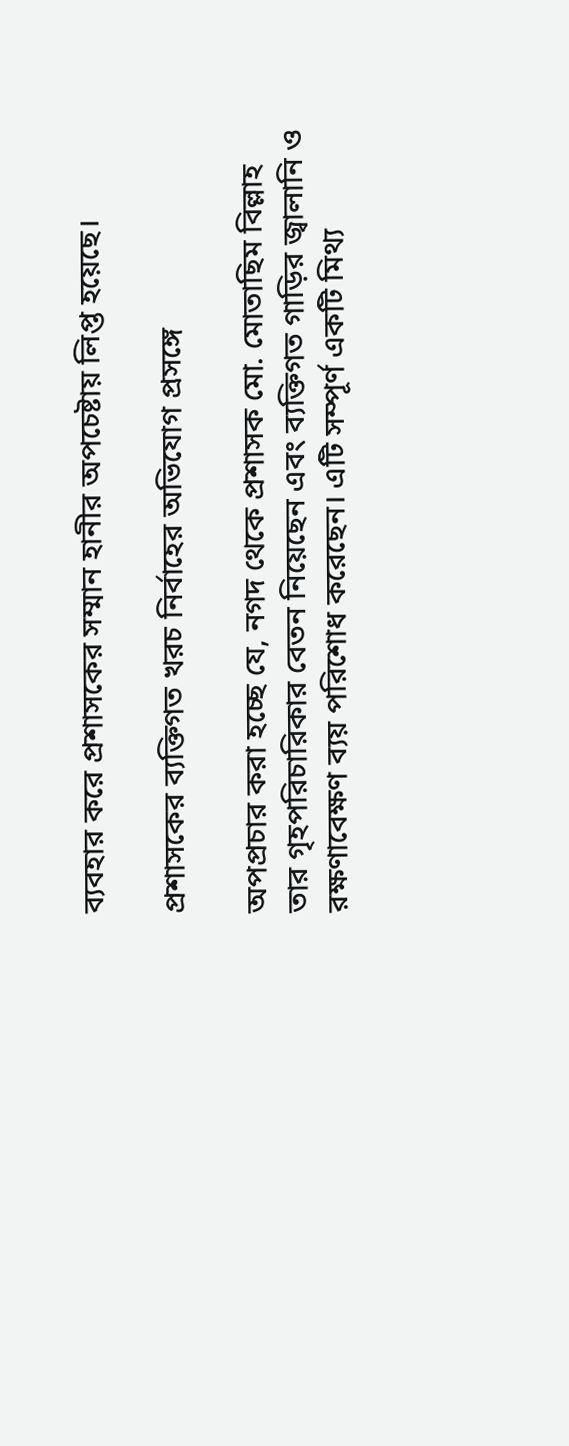ব্যবহার করে প্রশাসকের সম্মান হানীর অপচেষ্টায় লিপ্ত হয়েছে।

প্রশাসকের ব্যক্তিগত খরচ নির্বাহের অভিযোগ প্রসঙ্গে

অপপ্রচার করা হচ্ছে যে, নগদ থেকে প্রশাসক মো. মোতাছিম বিল্লাহ তার গৃহপরিচারিকার বেতন নিয়েছেন এবং ব্যক্তিগত গাড়ির জ্বালানি ও রক্ষণাবেক্ষণ ব্যয় পরিশোধ করেছেন। এটি সম্পূর্ণ একটি মিথ্য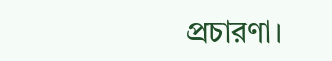প্রচারণা।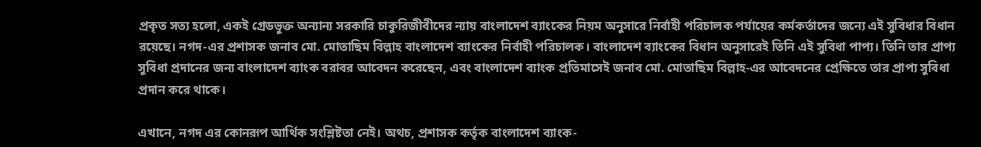প্রকৃত সত্য হলো, একই গ্রেডভুক্ত অন্যান্য সরকারি চাকুরিজীবীদের ন্যায় বাংলাদেশ ব্যাংকের নিয়ম অনুসারে নির্বাহী পরিচালক পর্যায়ের কর্মকর্তাদের জন্যে এই সুবিধার বিধান রয়েছে। নগদ-এর প্রশাসক জনাব মো. মোতাছিম বিল্লাহ বাংলাদেশ ব্যাংকের নির্বাহী পরিচালক। বাংলাদেশ ব্যাংকের বিধান অনুসারেই তিনি এই সুবিধা পাপ্য। তিনি তার প্রাপ্য সুবিধা প্রদানের জন্য বাংলাদেশ ব্যাংক বরাবর আবেদন করেছেন, এবং বাংলাদেশ ব্যাংক প্রতিমাসেই জনাব মো. মোতাছিম বিল্লাহ-এর আবেদনের প্রেক্ষিতে তার প্রাপ্য সুবিধা প্রদান করে থাকে।

এখানে, নগদ এর কোনরূপ আর্থিক সংশ্লিষ্টতা নেই। অথচ, প্রশাসক কর্তৃক বাংলাদেশ ব্যাংক-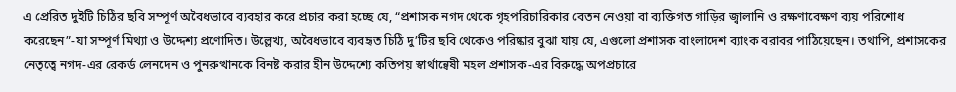এ প্রেরিত দুইটি চিঠির ছবি সম্পূর্ণ অবৈধভাবে ব্যবহার করে প্রচার করা হচ্ছে যে, “প্রশাসক নগদ থেকে গৃহপরিচারিকার বেতন নেওয়া বা ব্যক্তিগত গাড়ির জ্বালানি ও রক্ষণাবেক্ষণ ব্যয় পরিশোধ করেছেন”-যা সম্পূর্ণ মিথ্যা ও উদ্দেশ্য প্রণোদিত। উল্লেখ্য, অবৈধভাবে ব্যবহৃত চিঠি দু’টির ছবি থেকেও পরিষ্কার বুঝা যায় যে, এগুলো প্রশাসক বাংলাদেশ ব্যাংক বরাবর পাঠিয়েছেন। তথাপি, প্রশাসকের নেতৃত্বে নগদ-এর রেকর্ড লেনদেন ও পুনরুত্থানকে বিনষ্ট করার হীন উদ্দেশ্যে কতিপয় স্বার্থান্বেষী মহল প্রশাসক-এর বিরুদ্ধে অপপ্রচারে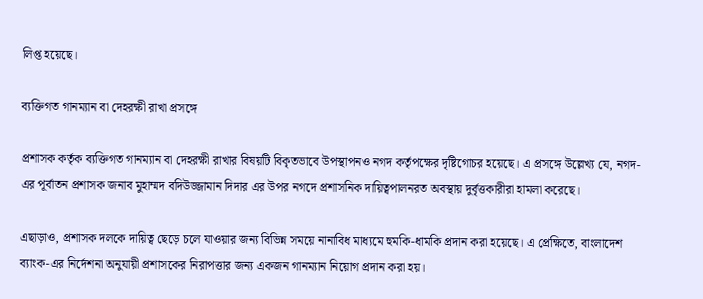লিপ্ত হয়েছে।

ব্যক্তিগত গানম্যান বা দেহরক্ষী রাখা প্রসঙ্গে

প্রশাসক কর্তৃক ব্যক্তিগত গানম্যান বা দেহরক্ষী রাখার বিষয়টি বিকৃতভাবে উপস্থাপনও নগদ কর্তৃপক্ষের দৃষ্টিগোচর হয়েছে। এ প্রসঙ্গে উল্লেখ্য যে, নগদ-এর পূর্বাতন প্রশাসক জনাব মুহাম্মদ বদিউজ্জামান দিদার এর উপর নগদে প্রশাসনিক দায়িত্বপালনরত অবস্থায় দুর্বৃত্তকারীরা হামলা করেছে।

এছাড়াও, প্রশাসক দলকে দায়িত্ব ছেড়ে চলে যাওয়ার জন্য বিভিন্ন সময়ে নানাবিধ মাধ্যমে হুমকি-ধামকি প্রদান করা হয়েছে। এ প্রেক্ষিতে, বাংলাদেশ ব্যাংক-এর নির্দেশনা অনুযায়ী প্রশাসকের নিরাপত্তার জন্য একজন গানম্যান নিয়োগ প্রদান করা হয়।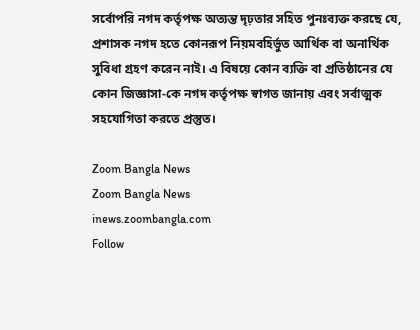সর্বোপরি নগদ কর্তৃপক্ষ অত্যন্ত দৃঢ়তার সহিত পুনঃব্যক্ত করছে যে, প্রশাসক নগদ হতে কোনরূপ নিয়মবহির্ভুত আর্থিক বা অনার্থিক সুবিধা গ্রহণ করেন নাই। এ বিষয়ে কোন ব্যক্তি বা প্রতিষ্ঠানের যে কোন জিজ্ঞাসা-কে নগদ কর্তৃপক্ষ স্বাগত জানায় এবং সর্বাত্মক সহযোগিতা করতে প্রস্তুত।

Zoom Bangla News
Zoom Bangla News
inews.zoombangla.com
Follow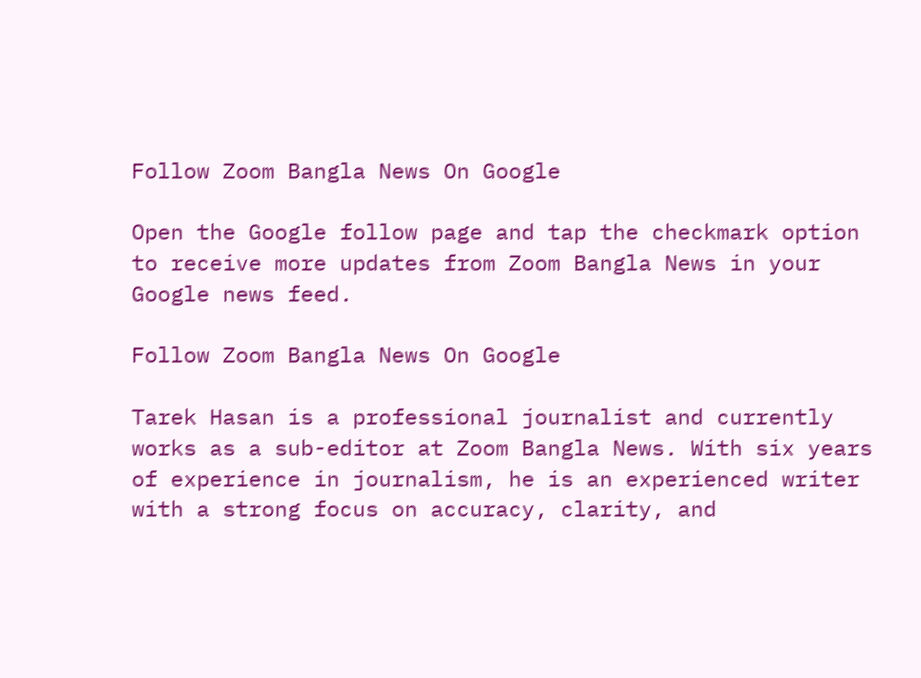Follow Zoom Bangla News On Google

Open the Google follow page and tap the checkmark option to receive more updates from Zoom Bangla News in your Google news feed.

Follow Zoom Bangla News On Google

Tarek Hasan is a professional journalist and currently works as a sub-editor at Zoom Bangla News. With six years of experience in journalism, he is an experienced writer with a strong focus on accuracy, clarity, and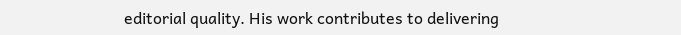editorial quality. His work contributes to delivering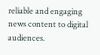reliable and engaging news content to digital audiences.